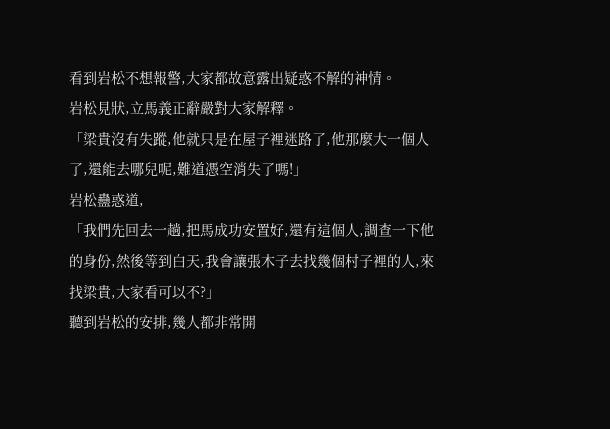看到岩松不想報警,大家都故意露出疑惑不解的神情。
岩松見狀,立馬義正辭嚴對大家解釋。
「梁貴沒有失蹤,他就只是在屋子裡迷路了,他那麼大一個人了,還能去哪兒呢,難道憑空消失了嗎!」
岩松蠱惑道,
「我們先回去一趟,把馬成功安置好,還有這個人,調查一下他的身份,然後等到白天,我會讓張木子去找幾個村子裡的人,來找梁貴,大家看可以不?」
聽到岩松的安排,幾人都非常開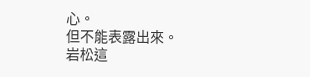心。
但不能表露出來。
岩松這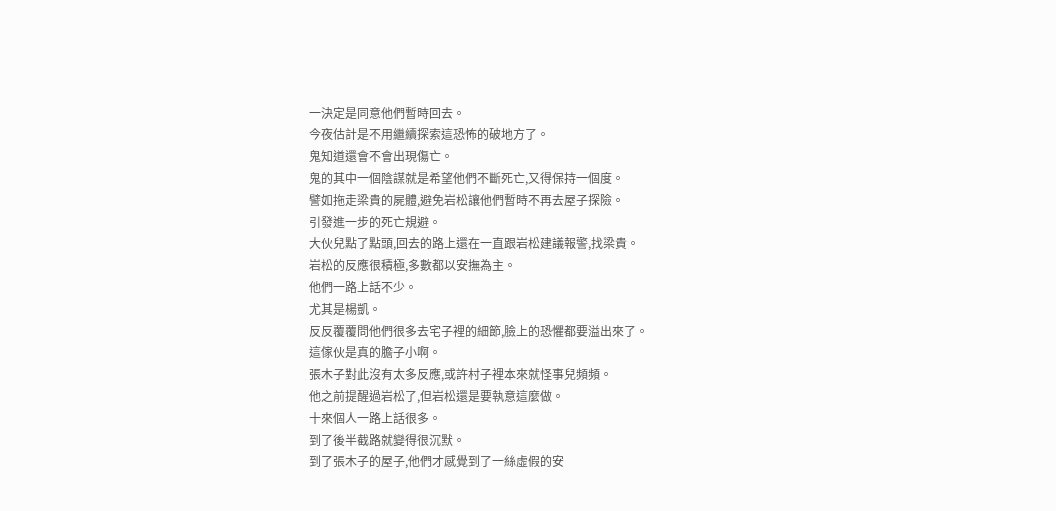一決定是同意他們暫時回去。
今夜估計是不用繼續探索這恐怖的破地方了。
鬼知道還會不會出現傷亡。
鬼的其中一個陰謀就是希望他們不斷死亡,又得保持一個度。
譬如拖走梁貴的屍體,避免岩松讓他們暫時不再去屋子探險。
引發進一步的死亡規避。
大伙兒點了點頭,回去的路上還在一直跟岩松建議報警,找梁貴。
岩松的反應很積極,多數都以安撫為主。
他們一路上話不少。
尤其是楊凱。
反反覆覆問他們很多去宅子裡的細節,臉上的恐懼都要溢出來了。
這傢伙是真的膽子小啊。
張木子對此沒有太多反應,或許村子裡本來就怪事兒頻頻。
他之前提醒過岩松了,但岩松還是要執意這麼做。
十來個人一路上話很多。
到了後半截路就變得很沉默。
到了張木子的屋子,他們才感覺到了一絲虛假的安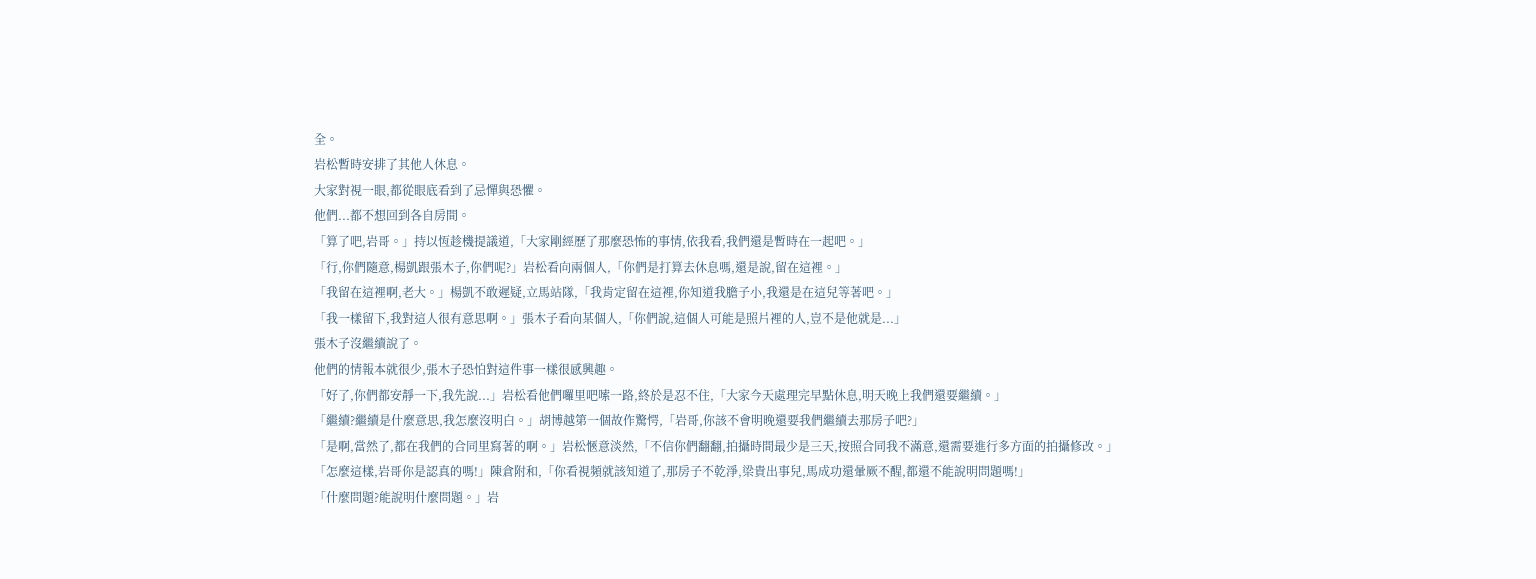全。
岩松暫時安排了其他人休息。
大家對視一眼,都從眼底看到了忌憚與恐懼。
他們...都不想回到各自房間。
「算了吧,岩哥。」持以恆趁機提議道,「大家剛經歷了那麼恐怖的事情,依我看,我們還是暫時在一起吧。」
「行,你們隨意,楊凱跟張木子,你們呢?」岩松看向兩個人,「你們是打算去休息嗎,還是說,留在這裡。」
「我留在這裡啊,老大。」楊凱不敢遲疑,立馬站隊,「我肯定留在這裡,你知道我膽子小,我還是在這兒等著吧。」
「我一樣留下,我對這人很有意思啊。」張木子看向某個人,「你們說,這個人可能是照片裡的人,豈不是他就是...」
張木子沒繼續說了。
他們的情報本就很少,張木子恐怕對這件事一樣很感興趣。
「好了,你們都安靜一下,我先說...」岩松看他們囉里吧嗦一路,終於是忍不住,「大家今天處理完早點休息,明天晚上我們還要繼續。」
「繼續?繼續是什麼意思,我怎麼沒明白。」胡博越第一個故作驚愕,「岩哥,你該不會明晚還要我們繼續去那房子吧?」
「是啊,當然了,都在我們的合同里寫著的啊。」岩松愜意淡然,「不信你們翻翻,拍攝時間最少是三天,按照合同我不滿意,還需要進行多方面的拍攝修改。」
「怎麼這樣,岩哥你是認真的嗎!」陳倉附和,「你看視頻就該知道了,那房子不乾淨,梁貴出事兒,馬成功還暈厥不醒,都還不能說明問題嗎!」
「什麼問題?能說明什麼問題。」岩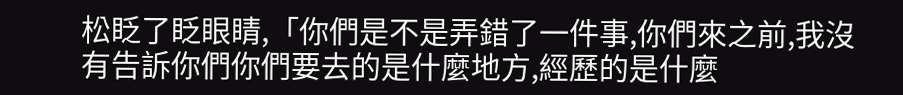松眨了眨眼睛,「你們是不是弄錯了一件事,你們來之前,我沒有告訴你們你們要去的是什麼地方,經歷的是什麼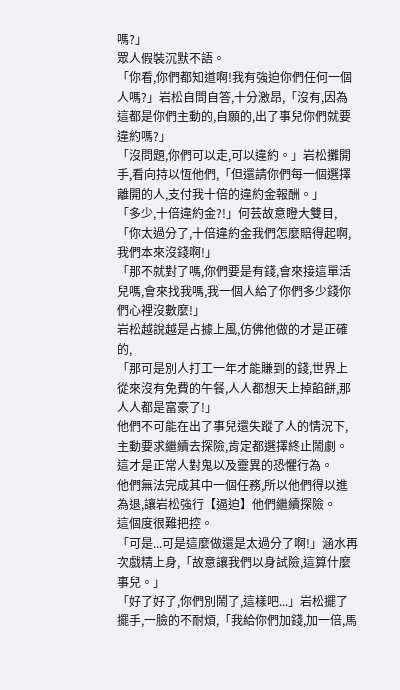嗎?」
眾人假裝沉默不語。
「你看,你們都知道啊!我有強迫你們任何一個人嗎?」岩松自問自答,十分激昂,「沒有,因為這都是你們主動的,自願的,出了事兒你們就要違約嗎?」
「沒問題,你們可以走,可以違約。」岩松攤開手,看向持以恆他們,「但還請你們每一個選擇離開的人,支付我十倍的違約金報酬。」
「多少,十倍違約金?!」何芸故意瞪大雙目,「你太過分了,十倍違約金我們怎麼賠得起啊,我們本來沒錢啊!」
「那不就對了嗎,你們要是有錢,會來接這單活兒嗎,會來找我嗎,我一個人給了你們多少錢你們心裡沒數麼!」
岩松越說越是占據上風,仿佛他做的才是正確的,
「那可是別人打工一年才能賺到的錢,世界上從來沒有免費的午餐,人人都想天上掉餡餅,那人人都是富豪了!」
他們不可能在出了事兒還失蹤了人的情況下,主動要求繼續去探險,肯定都選擇終止鬧劇。
這才是正常人對鬼以及靈異的恐懼行為。
他們無法完成其中一個任務,所以他們得以進為退,讓岩松強行【逼迫】他們繼續探險。
這個度很難把控。
「可是...可是這麼做還是太過分了啊!」涵水再次戲精上身,「故意讓我們以身試險,這算什麼事兒。」
「好了好了,你們別鬧了,這樣吧...」岩松擺了擺手,一臉的不耐煩,「我給你們加錢,加一倍,馬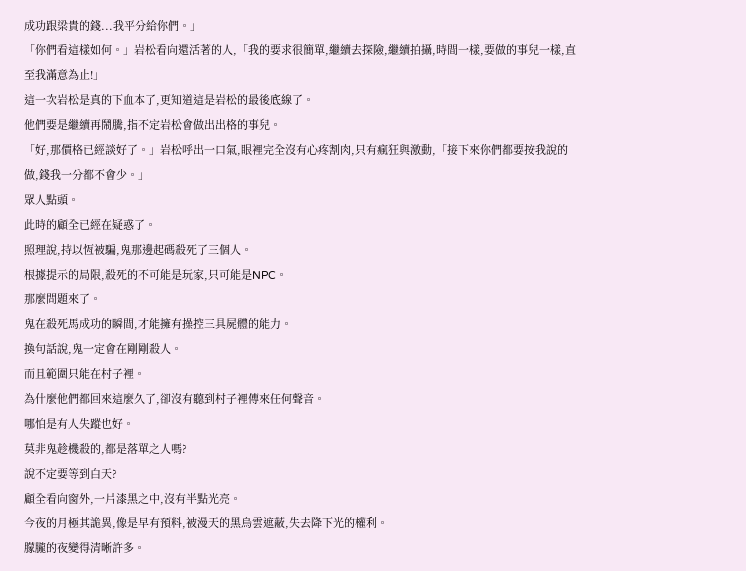成功跟梁貴的錢...我平分給你們。」
「你們看這樣如何。」岩松看向還活著的人,「我的要求很簡單,繼續去探險,繼續拍攝,時間一樣,要做的事兒一樣,直至我滿意為止!」
這一次岩松是真的下血本了,更知道這是岩松的最後底線了。
他們要是繼續再鬧騰,指不定岩松會做出出格的事兒。
「好,那價格已經談好了。」岩松呼出一口氣,眼裡完全沒有心疼割肉,只有瘋狂與激動,「接下來你們都要按我說的做,錢我一分都不會少。」
眾人點頭。
此時的顧全已經在疑惑了。
照理說,持以恆被騙,鬼那邊起碼殺死了三個人。
根據提示的局限,殺死的不可能是玩家,只可能是NPC。
那麼問題來了。
鬼在殺死馬成功的瞬間,才能擁有操控三具屍體的能力。
換句話說,鬼一定會在剛剛殺人。
而且範圍只能在村子裡。
為什麼他們都回來這麼久了,卻沒有聽到村子裡傳來任何聲音。
哪怕是有人失蹤也好。
莫非鬼趁機殺的,都是落單之人嗎?
說不定要等到白天?
顧全看向窗外,一片漆黑之中,沒有半點光亮。
今夜的月極其詭異,像是早有預料,被漫天的黑烏雲遮蔽,失去降下光的權利。
朦朧的夜變得清晰許多。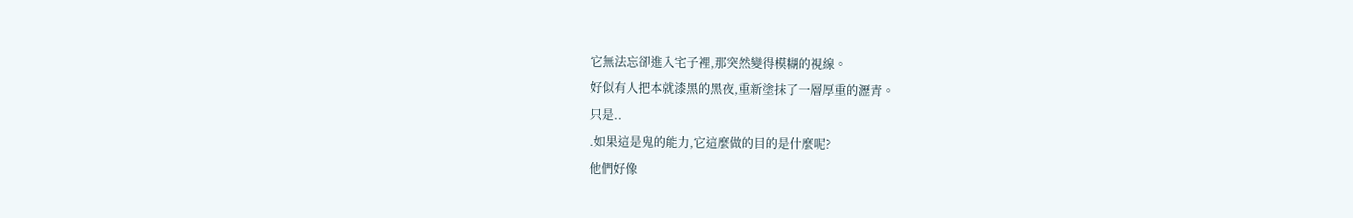它無法忘卻進入宅子裡,那突然變得模糊的視線。
好似有人把本就漆黑的黑夜,重新塗抹了一層厚重的瀝青。
只是..
.如果這是鬼的能力,它這麼做的目的是什麼呢?
他們好像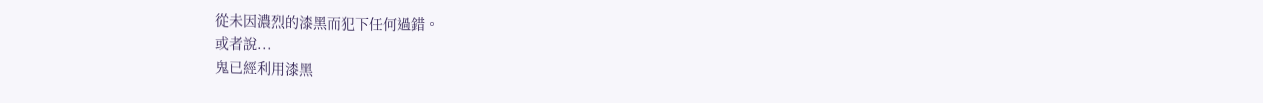從未因濃烈的漆黑而犯下任何過錯。
或者說...
鬼已經利用漆黑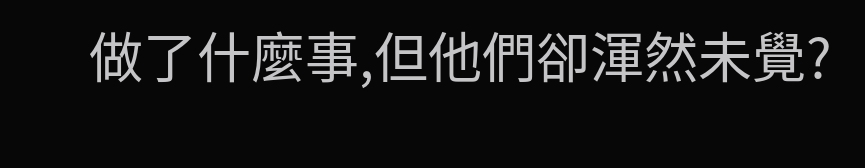做了什麼事,但他們卻渾然未覺?